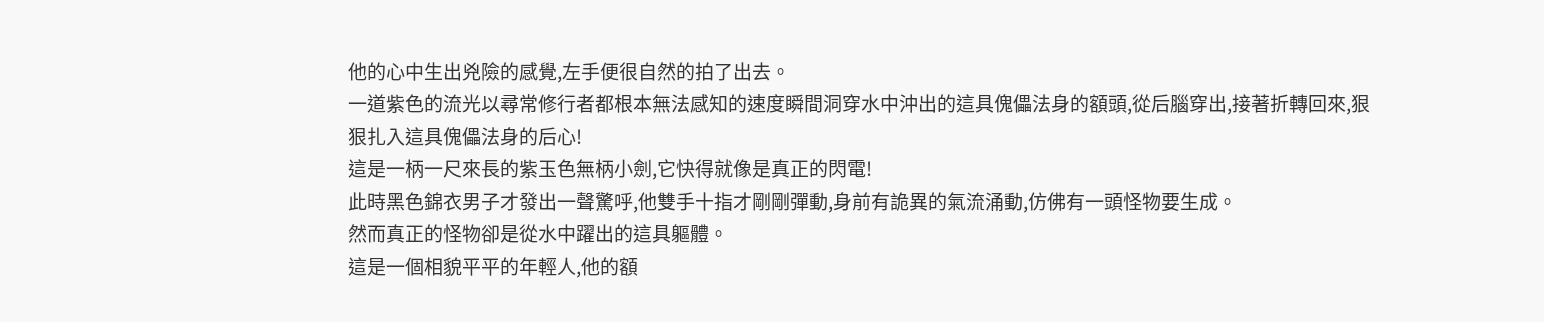他的心中生出兇險的感覺,左手便很自然的拍了出去。
一道紫色的流光以尋常修行者都根本無法感知的速度瞬間洞穿水中沖出的這具傀儡法身的額頭,從后腦穿出,接著折轉回來,狠狠扎入這具傀儡法身的后心!
這是一柄一尺來長的紫玉色無柄小劍,它快得就像是真正的閃電!
此時黑色錦衣男子才發出一聲驚呼,他雙手十指才剛剛彈動,身前有詭異的氣流涌動,仿佛有一頭怪物要生成。
然而真正的怪物卻是從水中躍出的這具軀體。
這是一個相貌平平的年輕人,他的額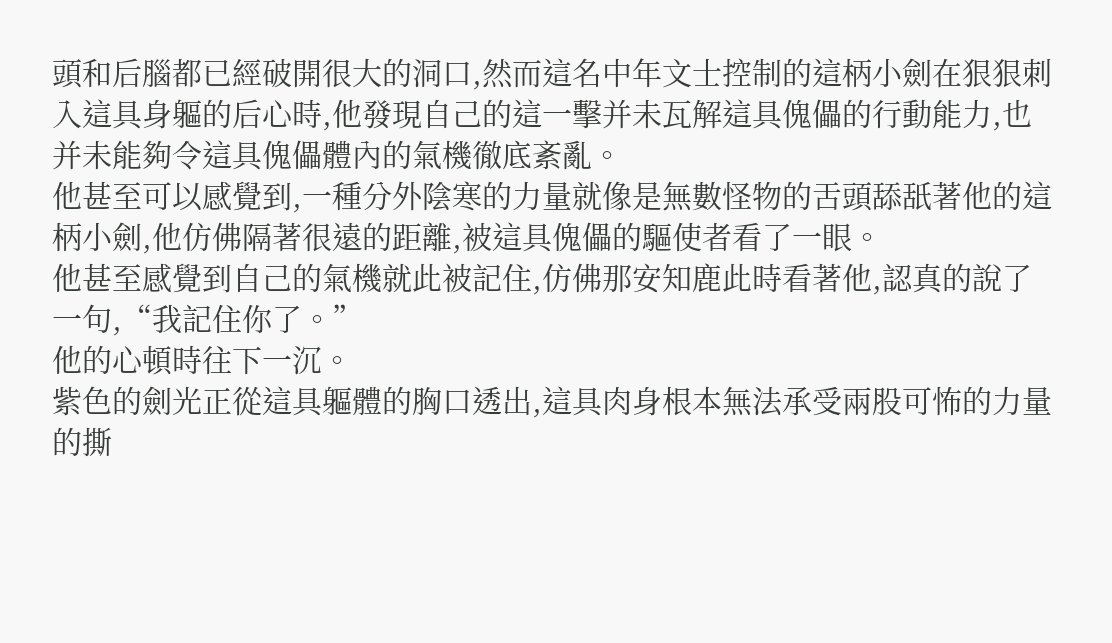頭和后腦都已經破開很大的洞口,然而這名中年文士控制的這柄小劍在狠狠刺入這具身軀的后心時,他發現自己的這一擊并未瓦解這具傀儡的行動能力,也并未能夠令這具傀儡體內的氣機徹底紊亂。
他甚至可以感覺到,一種分外陰寒的力量就像是無數怪物的舌頭舔舐著他的這柄小劍,他仿佛隔著很遠的距離,被這具傀儡的驅使者看了一眼。
他甚至感覺到自己的氣機就此被記住,仿佛那安知鹿此時看著他,認真的說了一句,“我記住你了。”
他的心頓時往下一沉。
紫色的劍光正從這具軀體的胸口透出,這具肉身根本無法承受兩股可怖的力量的撕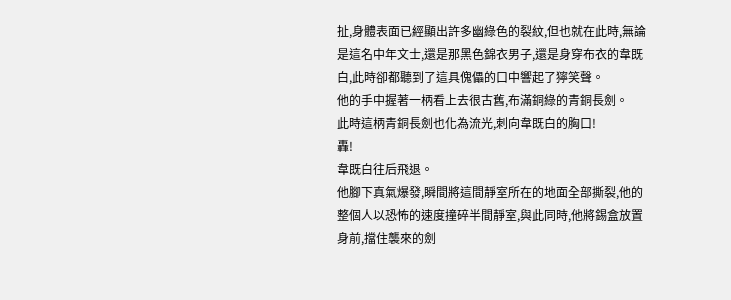扯,身體表面已經顯出許多幽綠色的裂紋,但也就在此時,無論是這名中年文士,還是那黑色錦衣男子,還是身穿布衣的韋既白,此時卻都聽到了這具傀儡的口中響起了獰笑聲。
他的手中握著一柄看上去很古舊,布滿銅綠的青銅長劍。
此時這柄青銅長劍也化為流光,刺向韋既白的胸口!
轟!
韋既白往后飛退。
他腳下真氣爆發,瞬間將這間靜室所在的地面全部撕裂,他的整個人以恐怖的速度撞碎半間靜室,與此同時,他將錫盒放置身前,擋住襲來的劍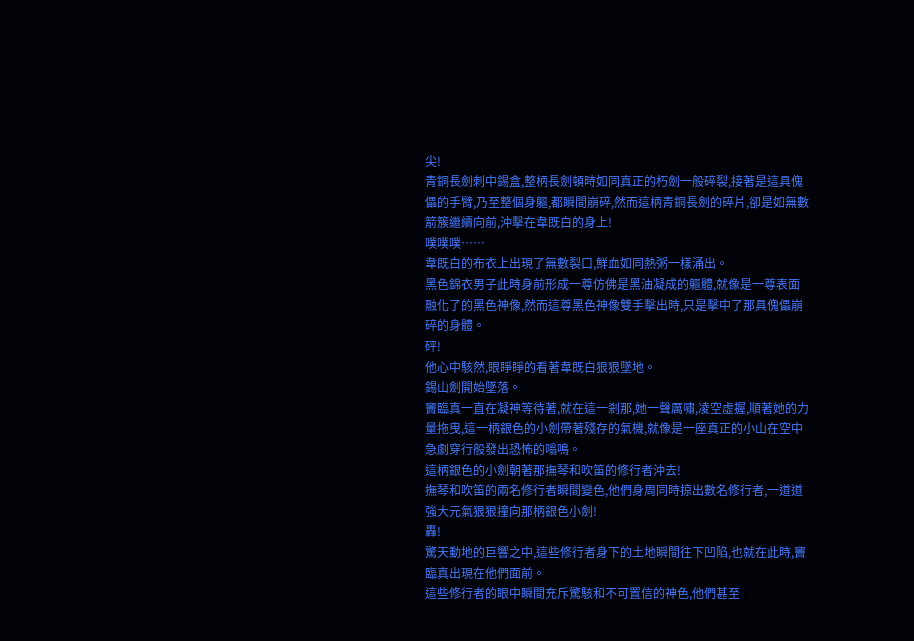尖!
青銅長劍刺中錫盒,整柄長劍頓時如同真正的朽劍一般碎裂,接著是這具傀儡的手臂,乃至整個身軀,都瞬間崩碎,然而這柄青銅長劍的碎片,卻是如無數箭簇繼續向前,沖擊在韋既白的身上!
噗噗噗……
韋既白的布衣上出現了無數裂口,鮮血如同熱粥一樣涌出。
黑色錦衣男子此時身前形成一尊仿佛是黑油凝成的軀體,就像是一尊表面融化了的黑色神像,然而這尊黑色神像雙手擊出時,只是擊中了那具傀儡崩碎的身體。
砰!
他心中駭然,眼睜睜的看著韋既白狠狠墜地。
錫山劍開始墜落。
竇臨真一直在凝神等待著,就在這一剎那,她一聲厲嘯,凌空虛握,順著她的力量拖曳,這一柄銀色的小劍帶著殘存的氣機,就像是一座真正的小山在空中急劇穿行般發出恐怖的嗡鳴。
這柄銀色的小劍朝著那撫琴和吹笛的修行者沖去!
撫琴和吹笛的兩名修行者瞬間變色,他們身周同時掠出數名修行者,一道道強大元氣狠狠撞向那柄銀色小劍!
轟!
驚天動地的巨響之中,這些修行者身下的土地瞬間往下凹陷,也就在此時,竇臨真出現在他們面前。
這些修行者的眼中瞬間充斥驚駭和不可置信的神色,他們甚至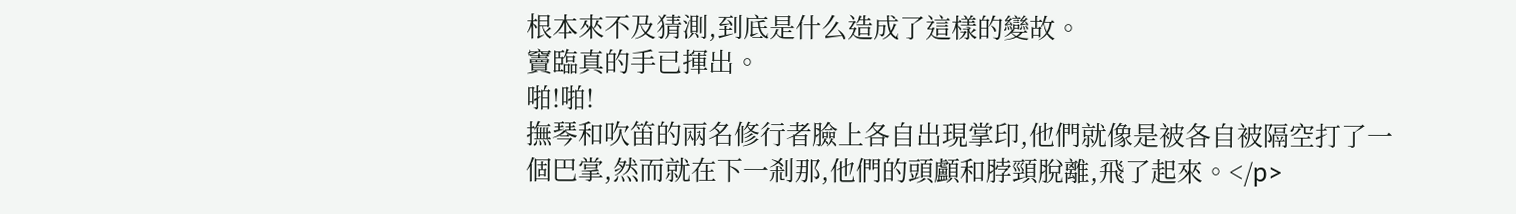根本來不及猜測,到底是什么造成了這樣的變故。
竇臨真的手已揮出。
啪!啪!
撫琴和吹笛的兩名修行者臉上各自出現掌印,他們就像是被各自被隔空打了一個巴掌,然而就在下一剎那,他們的頭顱和脖頸脫離,飛了起來。</p>